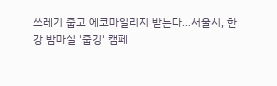쓰레기 줍고 에코마일리지 받는다…서울시, 한강 밤마실 '줍깅' 캠페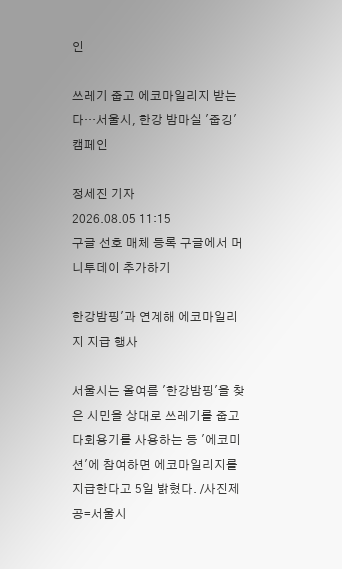인

쓰레기 줍고 에코마일리지 받는다…서울시, 한강 밤마실 '줍깅' 캠페인

정세진 기자
2026.08.05 11:15
구글 선호 매체 등록 구글에서 머니투데이 추가하기

한강밤핑'과 연계해 에코마일리지 지급 행사

서울시는 올여름 '한강밤핑'을 찾은 시민을 상대로 쓰레기를 줍고 다회용기를 사용하는 등 '에코미션'에 참여하면 에코마일리지를 지급한다고 5일 밝혔다. /사진제공=서울시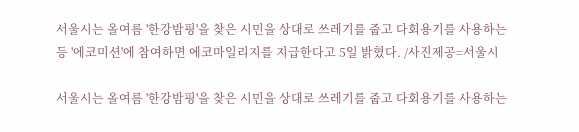서울시는 올여름 '한강밤핑'을 찾은 시민을 상대로 쓰레기를 줍고 다회용기를 사용하는 등 '에코미션'에 참여하면 에코마일리지를 지급한다고 5일 밝혔다. /사진제공=서울시

서울시는 올여름 '한강밤핑'을 찾은 시민을 상대로 쓰레기를 줍고 다회용기를 사용하는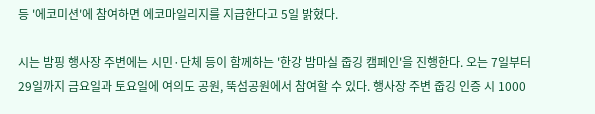등 '에코미션'에 참여하면 에코마일리지를 지급한다고 5일 밝혔다.

시는 밤핑 행사장 주변에는 시민·단체 등이 함께하는 '한강 밤마실 줍깅 캠페인'을 진행한다. 오는 7일부터 29일까지 금요일과 토요일에 여의도 공원, 뚝섬공원에서 참여할 수 있다. 행사장 주변 줍깅 인증 시 1000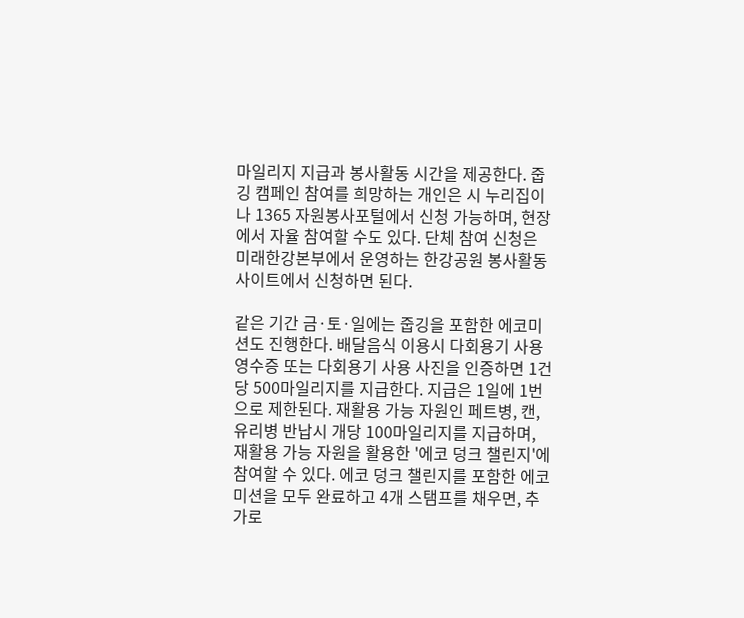마일리지 지급과 봉사활동 시간을 제공한다. 줍깅 캠페인 참여를 희망하는 개인은 시 누리집이나 1365 자원봉사포털에서 신청 가능하며, 현장에서 자율 참여할 수도 있다. 단체 참여 신청은 미래한강본부에서 운영하는 한강공원 봉사활동 사이트에서 신청하면 된다.

같은 기간 금·토·일에는 줍깅을 포함한 에코미션도 진행한다. 배달음식 이용시 다회용기 사용 영수증 또는 다회용기 사용 사진을 인증하면 1건당 500마일리지를 지급한다. 지급은 1일에 1번으로 제한된다. 재활용 가능 자원인 페트병, 캔, 유리병 반납시 개당 100마일리지를 지급하며, 재활용 가능 자원을 활용한 '에코 덩크 챌린지'에 참여할 수 있다. 에코 덩크 챌린지를 포함한 에코미션을 모두 완료하고 4개 스탬프를 채우면, 추가로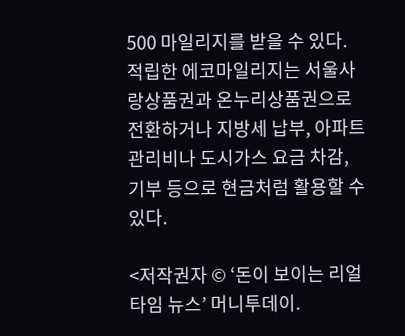500 마일리지를 받을 수 있다. 적립한 에코마일리지는 서울사랑상품권과 온누리상품권으로 전환하거나 지방세 납부, 아파트 관리비나 도시가스 요금 차감, 기부 등으로 현금처럼 활용할 수 있다.

<저작권자 © ‘돈이 보이는 리얼타임 뉴스’ 머니투데이.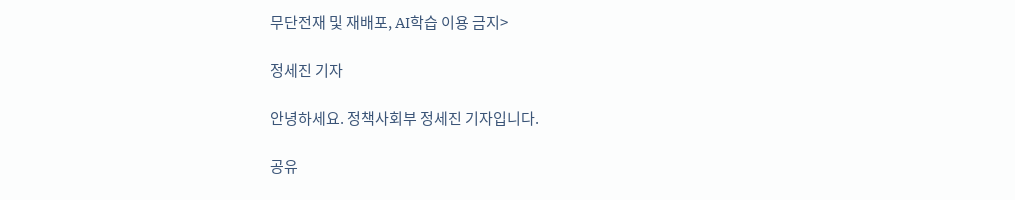무단전재 및 재배포, AI학습 이용 금지>

정세진 기자

안녕하세요. 정책사회부 정세진 기자입니다.

공유